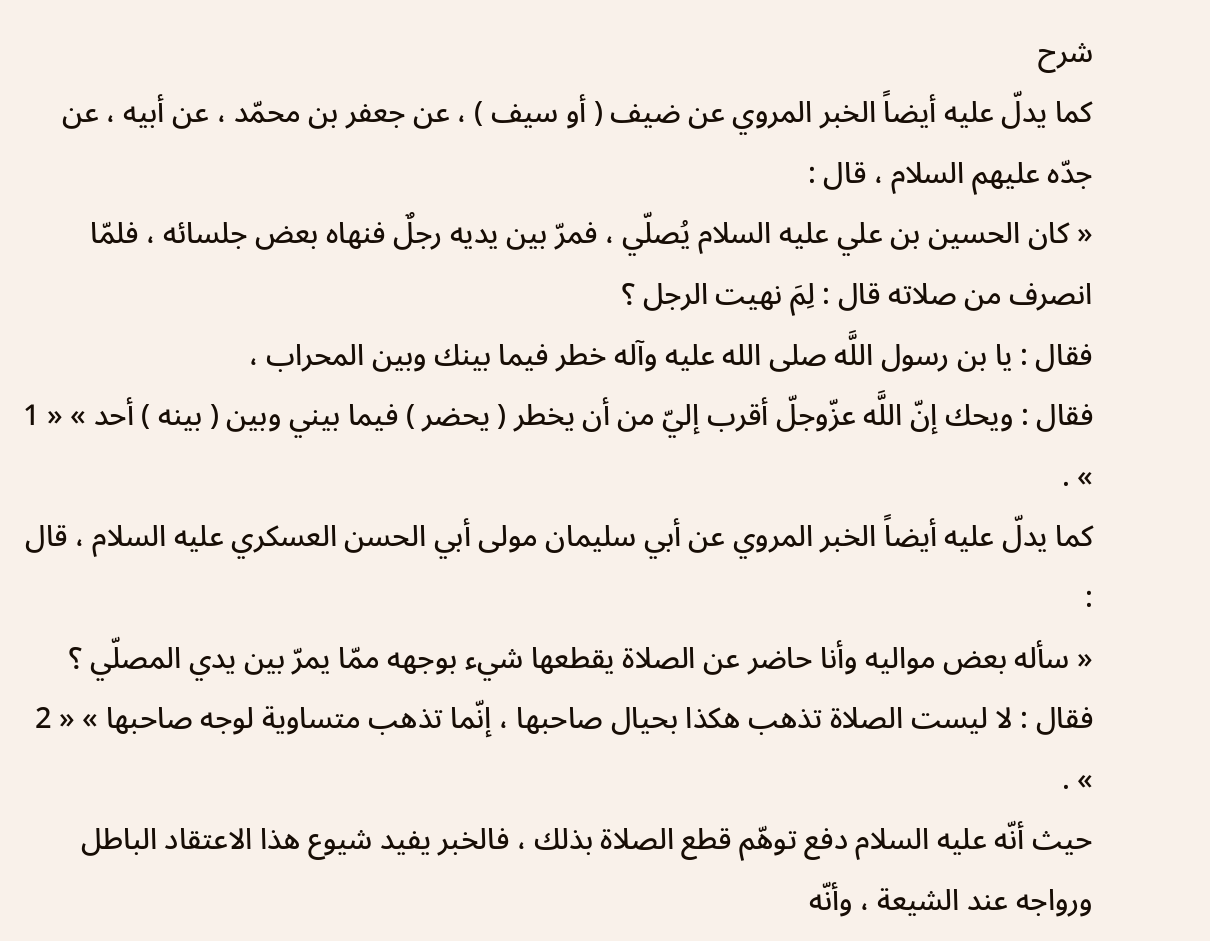شرح
كما يدلّ عليه أيضاً الخبر المروي عن ضيف ( أو سيف ) ، عن جعفر بن محمّد ، عن أبيه ، عن جدّه عليهم السلام ، قال :
« كان الحسين بن علي عليه السلام يُصلّي ، فمرّ بين يديه رجلٌ فنهاه بعض جلسائه ، فلمّا انصرف من صلاته قال : لِمَ نهيت الرجل ؟
فقال : يا بن رسول اللَّه صلى الله عليه وآله خطر فيما بينك وبين المحراب ،
فقال : ويحك إنّ اللَّه عزّوجلّ أقرب إليّ من أن يخطر ( يحضر ) فيما بيني وبين ( بينه ) أحد » « 1 » .
كما يدلّ عليه أيضاً الخبر المروي عن أبي سليمان مولى أبي الحسن العسكري عليه السلام ، قال :
« سأله بعض مواليه وأنا حاضر عن الصلاة يقطعها شيء بوجهه ممّا يمرّ بين يدي المصلّي ؟
فقال : لا ليست الصلاة تذهب هكذا بحيال صاحبها ، إنّما تذهب متساوية لوجه صاحبها » « 2 » .
حيث أنّه عليه السلام دفع توهّم قطع الصلاة بذلك ، فالخبر يفيد شيوع هذا الاعتقاد الباطل ورواجه عند الشيعة ، وأنّه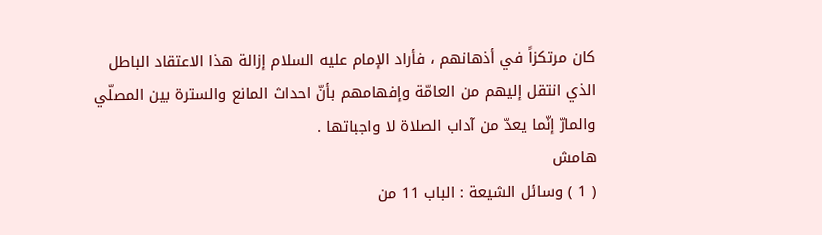كان مرتكزاً في أذهانهم ، فأراد الإمام عليه السلام إزالة هذا الاعتقاد الباطل الذي انتقل إليهم من العامّة وإفهامهم بأنّ احداث المانع والسترة بين المصلّي والمارّ إنّما يعدّ من آداب الصلاة لا واجباتها .
هامش
( 1 ) وسائل الشيعة : الباب 11 من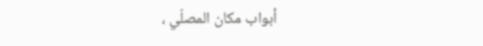أبواب مكان المصلّي ،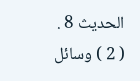الحديث 8 .
( 2 ) وسائل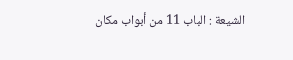الشيعة : الباب 11 من أبواب مكان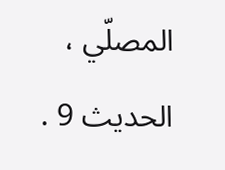المصلّي ، الحديث 9 .